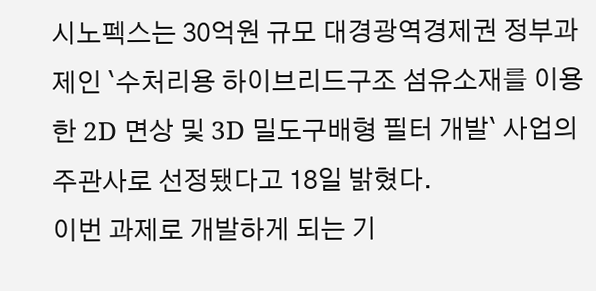시노펙스는 30억원 규모 대경광역경제권 정부과제인 `수처리용 하이브리드구조 섬유소재를 이용한 2D 면상 및 3D 밀도구배형 필터 개발` 사업의 주관사로 선정됐다고 18일 밝혔다.
이번 과제로 개발하게 되는 기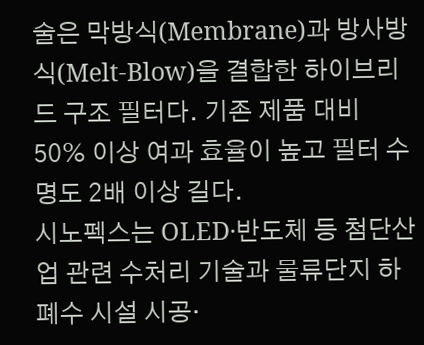술은 막방식(Membrane)과 방사방식(Melt-Blow)을 결합한 하이브리드 구조 필터다. 기존 제품 대비 50% 이상 여과 효율이 높고 필터 수명도 2배 이상 길다.
시노펙스는 OLED·반도체 등 첨단산업 관련 수처리 기술과 물류단지 하폐수 시설 시공·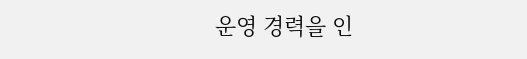운영 경력을 인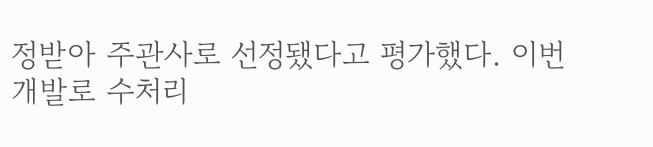정받아 주관사로 선정됐다고 평가했다. 이번 개발로 수처리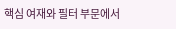핵심 여재와 필터 부문에서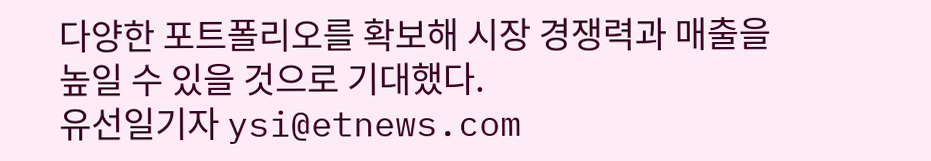다양한 포트폴리오를 확보해 시장 경쟁력과 매출을 높일 수 있을 것으로 기대했다.
유선일기자 ysi@etnews.com